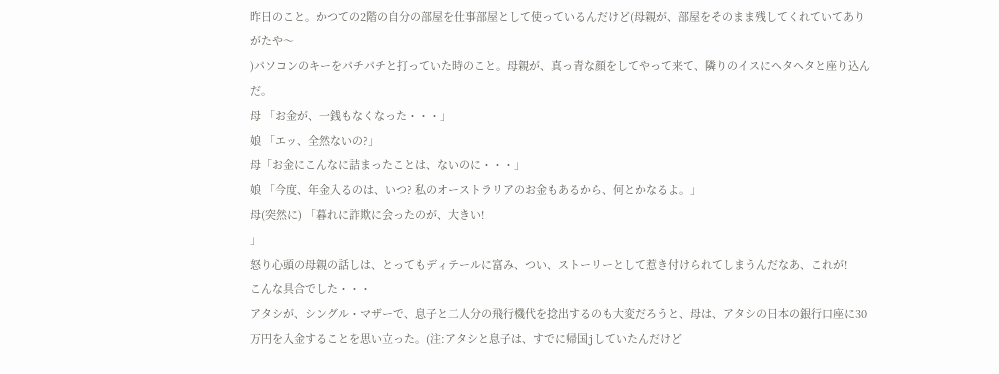昨日のこと。かつての2階の自分の部屋を仕事部屋として使っているんだけど(母親が、部屋をそのまま残してくれていてありがたや〜
)パソコンのキーをパチパチと打っていた時のこと。母親が、真っ青な顔をしてやって来て、隣りのイスにヘタヘタと座り込んだ。
母 「お金が、一銭もなくなった・・・」
娘 「エッ、全然ないの?」
母「お金にこんなに詰まったことは、ないのに・・・」
娘 「今度、年金入るのは、いつ? 私のオーストラリアのお金もあるから、何とかなるよ。」
母(突然に) 「暮れに詐欺に会ったのが、大きい!
」
怒り心頭の母親の話しは、とってもディテールに富み、つい、ストーリーとして惹き付けられてしまうんだなあ、これが!
こんな具合でした・・・
アタシが、シングル・マザーで、息子と二人分の飛行機代を捻出するのも大変だろうと、母は、アタシの日本の銀行口座に30万円を入金することを思い立った。(注:アタシと息子は、すでに帰国jしていたんだけど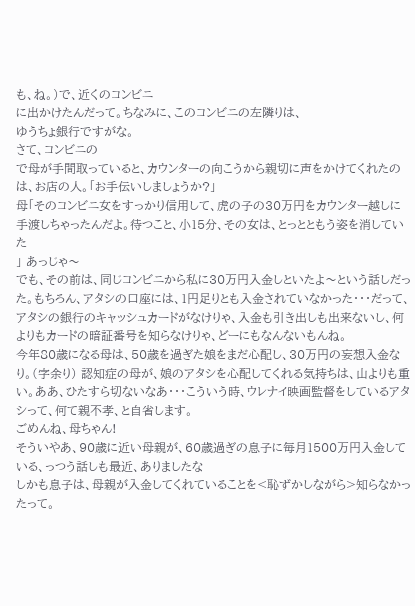も、ね。)で、近くのコンビニ
に出かけたんだって。ちなみに、このコンビニの左隣りは、
ゆうちょ銀行ですがな。
さて、コンビニの
で母が手間取っていると、カウンターの向こうから親切に声をかけてくれたのは、お店の人。「お手伝いしましょうか?」
母「そのコンビニ女をすっかり信用して、虎の子の30万円をカウンター越しに手渡しちゃったんだよ。待つこと、小15分、その女は、とっとともう姿を消していた
」 あっじゃ〜
でも、その前は、同じコンビニから私に30万円入金しといたよ〜という話しだった。もちろん、アタシの口座には、1円足りとも入金されていなかった・・・だって、アタシの銀行のキャッシュカードがなけりゃ、入金も引き出しも出来ないし、何よりもカードの暗証番号を知らなけりゃ、どーにもなんないもんね。
今年80歳になる母は、50歳を過ぎた娘をまだ心配し、30万円の妄想入金なり。(字余り) 認知症の母が、娘のアタシを心配してくれる気持ちは、山よりも重い。ああ、ひたすら切ないなあ・・・こういう時、ウレナイ映画監督をしているアタシって、何て親不孝、と自省します。
ごめんね、母ちゃん!
そういやあ、90歳に近い母親が、60歳過ぎの息子に毎月1500万円入金している、っつう話しも最近、ありましたな
しかも息子は、母親が入金してくれていることを<恥ずかしながら>知らなかったって。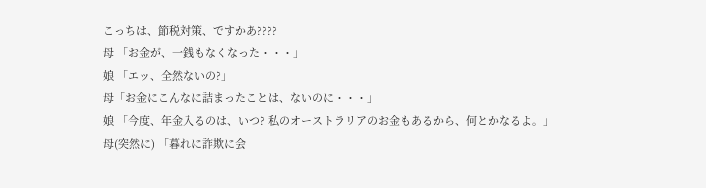こっちは、節税対策、ですかあ????
母 「お金が、一銭もなくなった・・・」
娘 「エッ、全然ないの?」
母「お金にこんなに詰まったことは、ないのに・・・」
娘 「今度、年金入るのは、いつ? 私のオーストラリアのお金もあるから、何とかなるよ。」
母(突然に) 「暮れに詐欺に会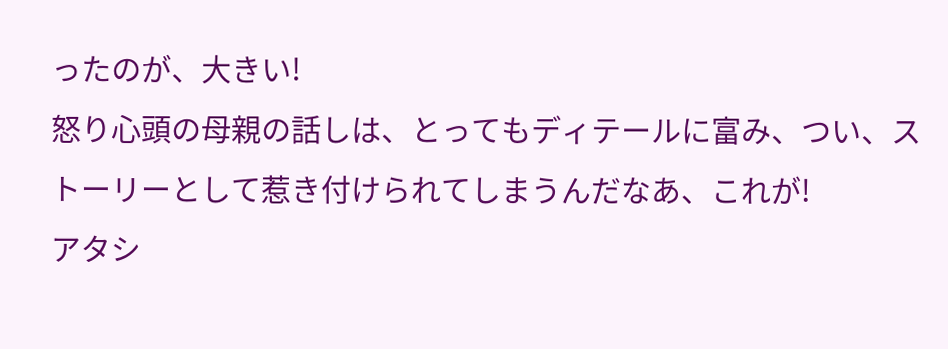ったのが、大きい!
怒り心頭の母親の話しは、とってもディテールに富み、つい、ストーリーとして惹き付けられてしまうんだなあ、これが!
アタシ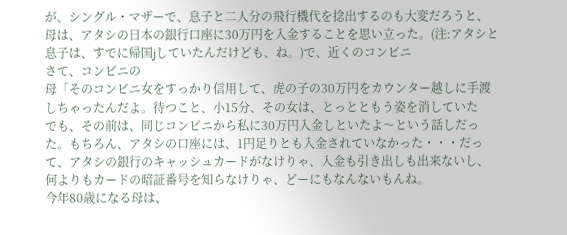が、シングル・マザーで、息子と二人分の飛行機代を捻出するのも大変だろうと、母は、アタシの日本の銀行口座に30万円を入金することを思い立った。(注:アタシと息子は、すでに帰国jしていたんだけども、ね。)で、近くのコンビニ
さて、コンビニの
母「そのコンビニ女をすっかり信用して、虎の子の30万円をカウンター越しに手渡しちゃったんだよ。待つこと、小15分、その女は、とっとともう姿を消していた
でも、その前は、同じコンビニから私に30万円入金しといたよ〜という話しだった。もちろん、アタシの口座には、1円足りとも入金されていなかった・・・だって、アタシの銀行のキャッシュカードがなけりゃ、入金も引き出しも出来ないし、何よりもカードの暗証番号を知らなけりゃ、どーにもなんないもんね。
今年80歳になる母は、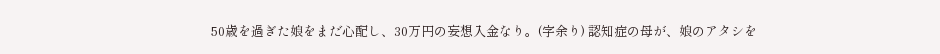50歳を過ぎた娘をまだ心配し、30万円の妄想入金なり。(字余り) 認知症の母が、娘のアタシを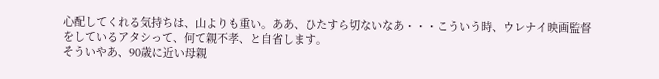心配してくれる気持ちは、山よりも重い。ああ、ひたすら切ないなあ・・・こういう時、ウレナイ映画監督をしているアタシって、何て親不孝、と自省します。
そういやあ、90歳に近い母親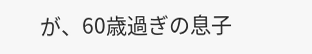が、60歳過ぎの息子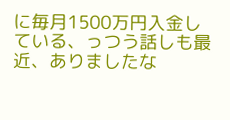に毎月1500万円入金している、っつう話しも最近、ありましたな